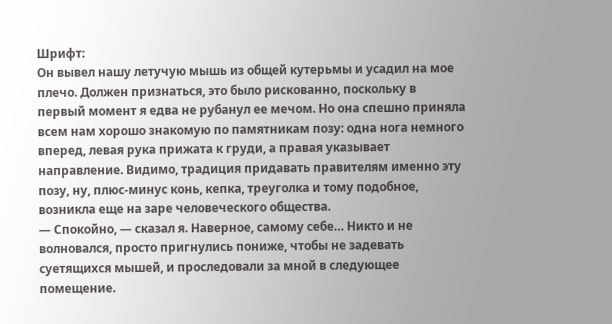Шрифт:
Он вывел нашу летучую мышь из общей кутерьмы и усадил на мое плечо. Должен признаться, это было рискованно, поскольку в первый момент я едва не рубанул ее мечом. Но она спешно приняла всем нам хорошо знакомую по памятникам позу: одна нога немного вперед, левая рука прижата к груди, а правая указывает направление. Видимо, традиция придавать правителям именно эту позу, ну, плюс-минус конь, кепка, треуголка и тому подобное, возникла еще на заре человеческого общества.
— Спокойно, — сказал я. Наверное, самому себе… Никто и не волновался, просто пригнулись пониже, чтобы не задевать суетящихся мышей, и проследовали за мной в следующее помещение.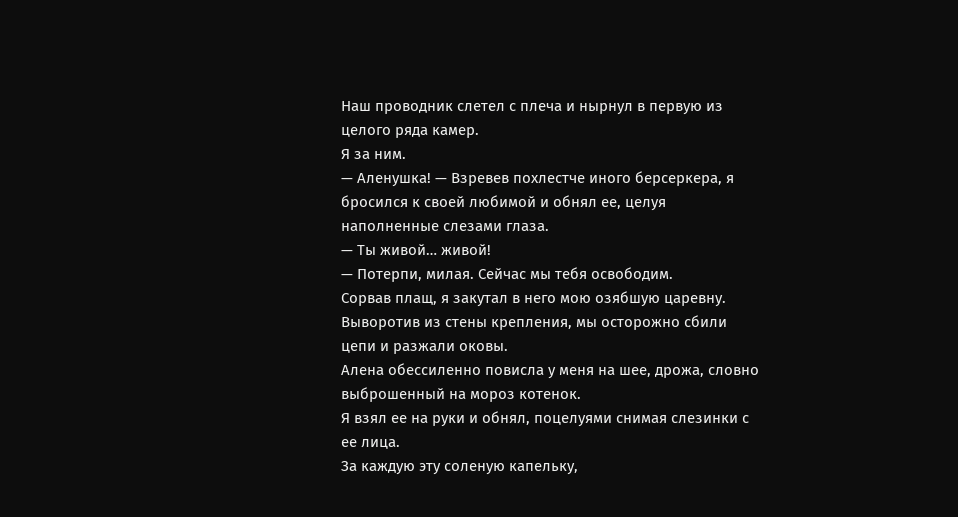Наш проводник слетел с плеча и нырнул в первую из целого ряда камер.
Я за ним.
— Аленушка! — Взревев похлестче иного берсеркера, я бросился к своей любимой и обнял ее, целуя наполненные слезами глаза.
— Ты живой… живой!
— Потерпи, милая. Сейчас мы тебя освободим.
Сорвав плащ, я закутал в него мою озябшую царевну. Выворотив из стены крепления, мы осторожно сбили цепи и разжали оковы.
Алена обессиленно повисла у меня на шее, дрожа, словно выброшенный на мороз котенок.
Я взял ее на руки и обнял, поцелуями снимая слезинки с ее лица.
За каждую эту соленую капельку,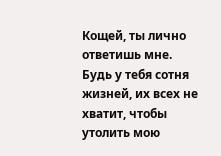Кощей, ты лично ответишь мне. Будь у тебя сотня жизней, их всех не хватит, чтобы утолить мою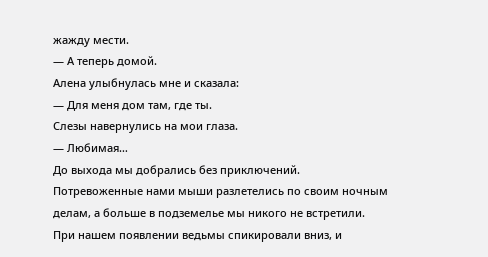жажду мести.
— А теперь домой.
Алена улыбнулась мне и сказала:
— Для меня дом там, где ты.
Слезы навернулись на мои глаза.
— Любимая…
До выхода мы добрались без приключений. Потревоженные нами мыши разлетелись по своим ночным делам, а больше в подземелье мы никого не встретили.
При нашем появлении ведьмы спикировали вниз, и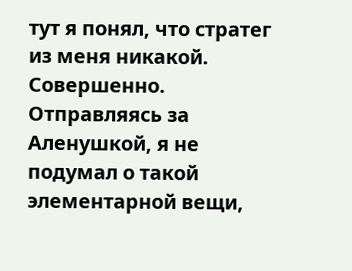тут я понял, что стратег из меня никакой. Совершенно. Отправляясь за Аленушкой, я не подумал о такой элементарной вещи,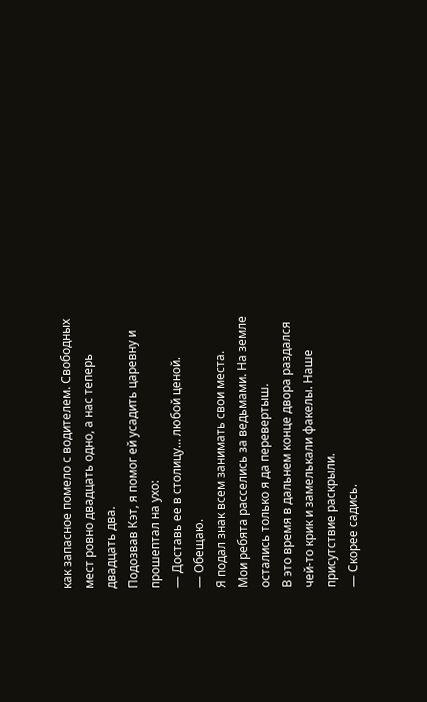как запасное помело с водителем. Свободных мест ровно двадцать одно, а нас теперь двадцать два.
Подозвав Кэт, я помог ей усадить царевну и прошептал на ухо:
— Доставь ее в столицу… любой ценой.
— Обещаю.
Я подал знак всем занимать свои места.
Мои ребята расселись за ведьмами. На земле остались только я да перевертыш.
В это время в дальнем конце двора раздался чей-то крик и замелькали факелы. Наше присутствие раскрыли.
— Скорее садись.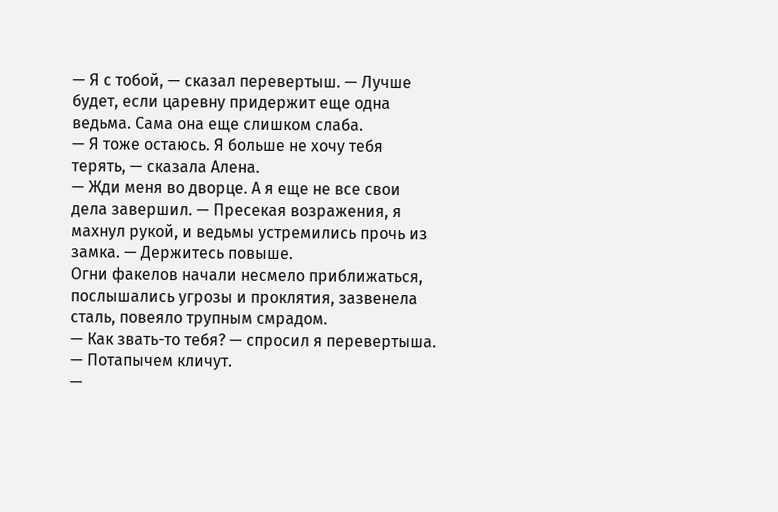— Я с тобой, — сказал перевертыш. — Лучше будет, если царевну придержит еще одна ведьма. Сама она еще слишком слаба.
— Я тоже остаюсь. Я больше не хочу тебя терять, — сказала Алена.
— Жди меня во дворце. А я еще не все свои дела завершил. — Пресекая возражения, я махнул рукой, и ведьмы устремились прочь из замка. — Держитесь повыше.
Огни факелов начали несмело приближаться, послышались угрозы и проклятия, зазвенела сталь, повеяло трупным смрадом.
— Как звать-то тебя? — спросил я перевертыша.
— Потапычем кличут.
—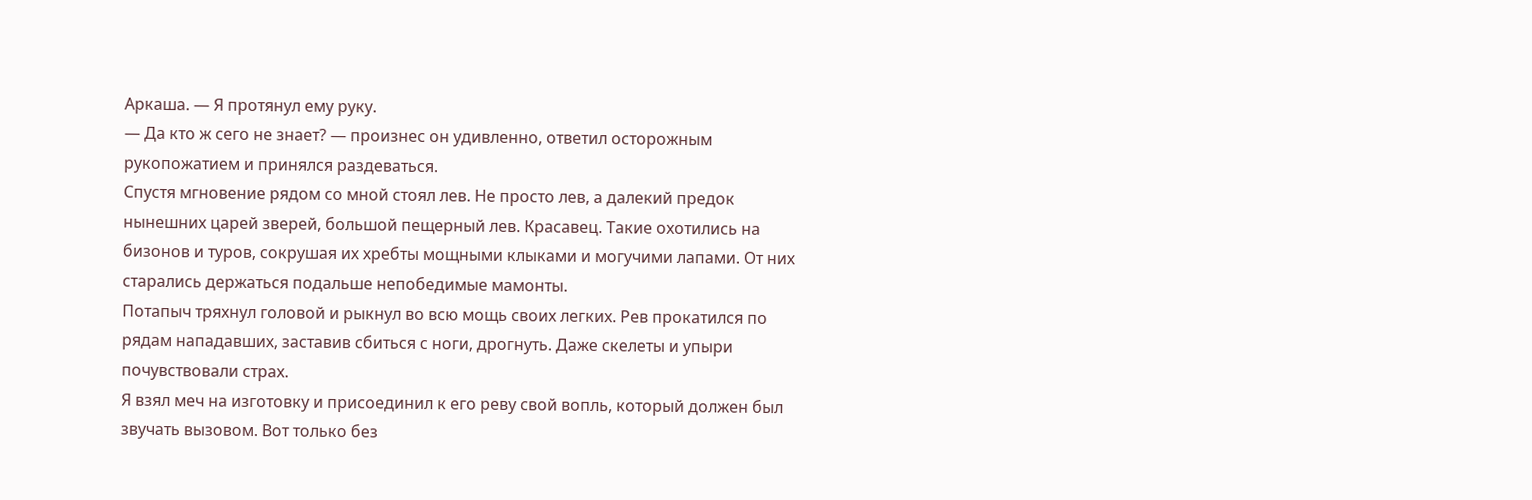Аркаша. — Я протянул ему руку.
— Да кто ж сего не знает? — произнес он удивленно, ответил осторожным рукопожатием и принялся раздеваться.
Спустя мгновение рядом со мной стоял лев. Не просто лев, а далекий предок нынешних царей зверей, большой пещерный лев. Красавец. Такие охотились на бизонов и туров, сокрушая их хребты мощными клыками и могучими лапами. От них старались держаться подальше непобедимые мамонты.
Потапыч тряхнул головой и рыкнул во всю мощь своих легких. Рев прокатился по рядам нападавших, заставив сбиться с ноги, дрогнуть. Даже скелеты и упыри почувствовали страх.
Я взял меч на изготовку и присоединил к его реву свой вопль, который должен был звучать вызовом. Вот только без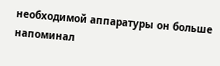необходимой аппаратуры он больше напоминал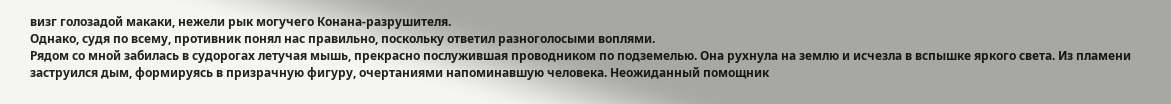визг голозадой макаки, нежели рык могучего Конана-разрушителя.
Однако, судя по всему, противник понял нас правильно, поскольку ответил разноголосыми воплями.
Рядом со мной забилась в судорогах летучая мышь, прекрасно послужившая проводником по подземелью. Она рухнула на землю и исчезла в вспышке яркого света. Из пламени заструился дым, формируясь в призрачную фигуру, очертаниями напоминавшую человека. Неожиданный помощник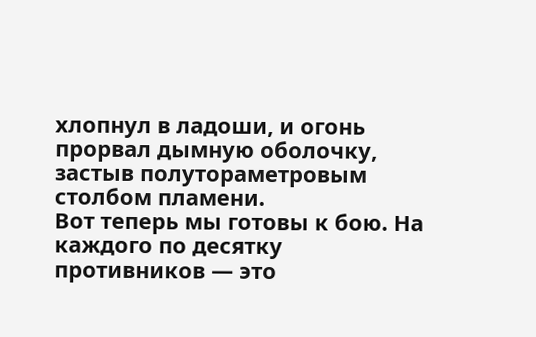хлопнул в ладоши, и огонь прорвал дымную оболочку, застыв полутораметровым столбом пламени.
Вот теперь мы готовы к бою. На каждого по десятку противников — это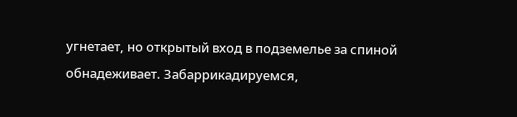угнетает, но открытый вход в подземелье за спиной обнадеживает. Забаррикадируемся,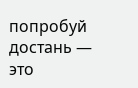попробуй достань — это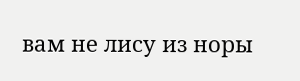вам не лису из норы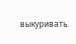выкуривать.